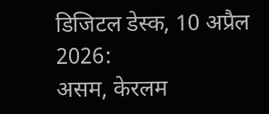डिजिटल डेस्क, 10 अप्रैल 2026:
असम, केरलम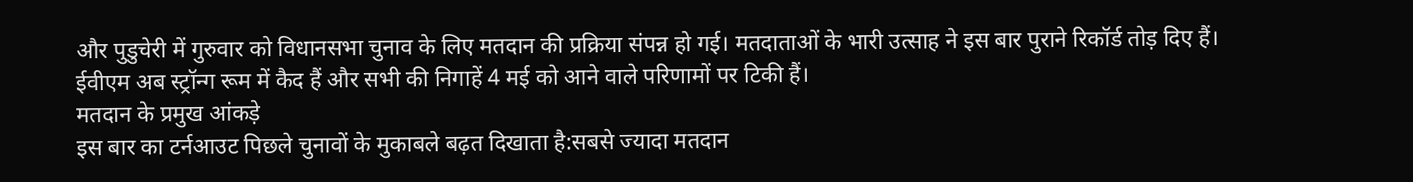और पुडुचेरी में गुरुवार को विधानसभा चुनाव के लिए मतदान की प्रक्रिया संपन्न हो गई। मतदाताओं के भारी उत्साह ने इस बार पुराने रिकॉर्ड तोड़ दिए हैं। ईवीएम अब स्ट्रॉन्ग रूम में कैद हैं और सभी की निगाहें 4 मई को आने वाले परिणामों पर टिकी हैं।
मतदान के प्रमुख आंकड़े
इस बार का टर्नआउट पिछले चुनावों के मुकाबले बढ़त दिखाता है:सबसे ज्यादा मतदान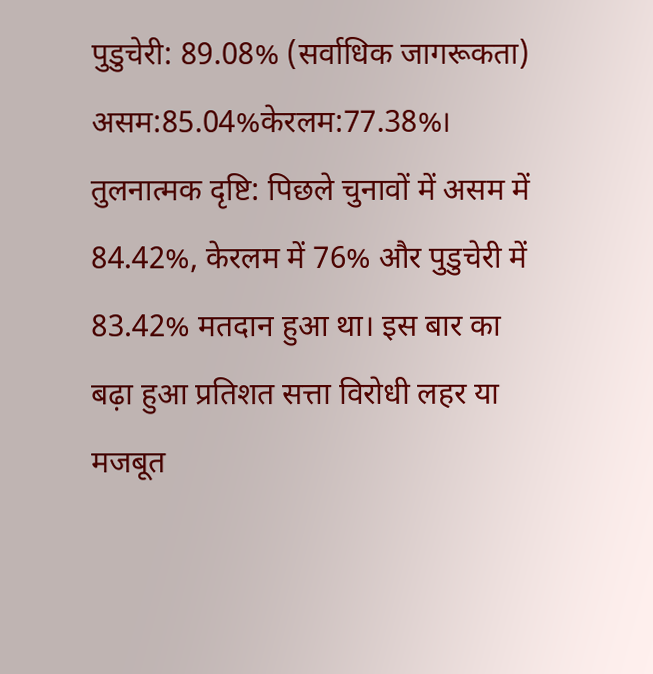पुडुचेरी: 89.08% (सर्वाधिक जागरूकता) असम:85.04%केरलम:77.38%।
तुलनात्मक दृष्टि: पिछले चुनावों में असम में 84.42%, केरलम में 76% और पुडुचेरी में 83.42% मतदान हुआ था। इस बार का बढ़ा हुआ प्रतिशत सत्ता विरोधी लहर या मजबूत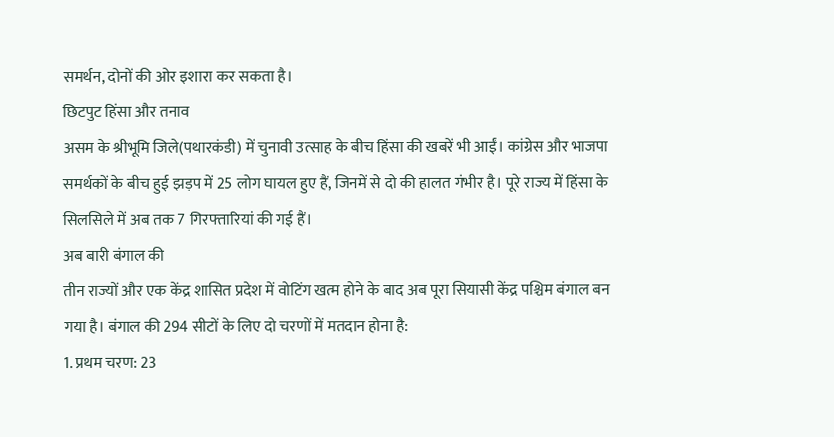समर्थन, दोनों की ओर इशारा कर सकता है।
छिटपुट हिंसा और तनाव
असम के श्रीभूमि जिले(पथारकंडी) में चुनावी उत्साह के बीच हिंसा की खबरें भी आईं। कांग्रेस और भाजपा समर्थकों के बीच हुई झड़प में 25 लोग घायल हुए हैं, जिनमें से दो की हालत गंभीर है। पूरे राज्य में हिंसा के सिलसिले में अब तक 7 गिरफ्तारियां की गई हैं।
अब बारी बंगाल की
तीन राज्यों और एक केंद्र शासित प्रदेश में वोटिंग खत्म होने के बाद अब पूरा सियासी केंद्र पश्चिम बंगाल बन गया है। बंगाल की 294 सीटों के लिए दो चरणों में मतदान होना है:
1. प्रथम चरण: 23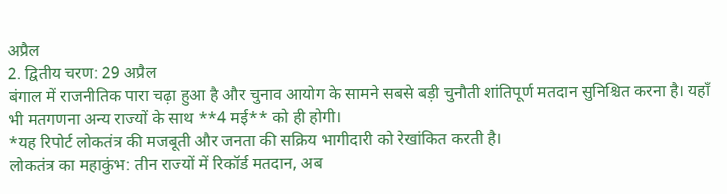अप्रैल
2. द्वितीय चरण: 29 अप्रैल
बंगाल में राजनीतिक पारा चढ़ा हुआ है और चुनाव आयोग के सामने सबसे बड़ी चुनौती शांतिपूर्ण मतदान सुनिश्चित करना है। यहाँ भी मतगणना अन्य राज्यों के साथ **4 मई** को ही होगी।
*यह रिपोर्ट लोकतंत्र की मजबूती और जनता की सक्रिय भागीदारी को रेखांकित करती है।
लोकतंत्र का महाकुंभ: तीन राज्यों में रिकॉर्ड मतदान, अब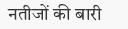नतीजों की बारी